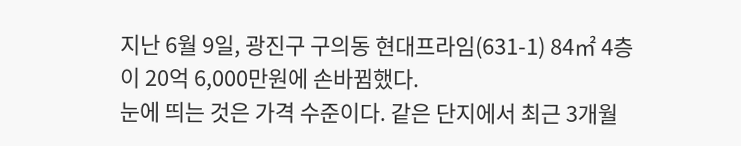지난 6월 9일, 광진구 구의동 현대프라임(631-1) 84㎡ 4층이 20억 6,000만원에 손바뀜했다.
눈에 띄는 것은 가격 수준이다. 같은 단지에서 최근 3개월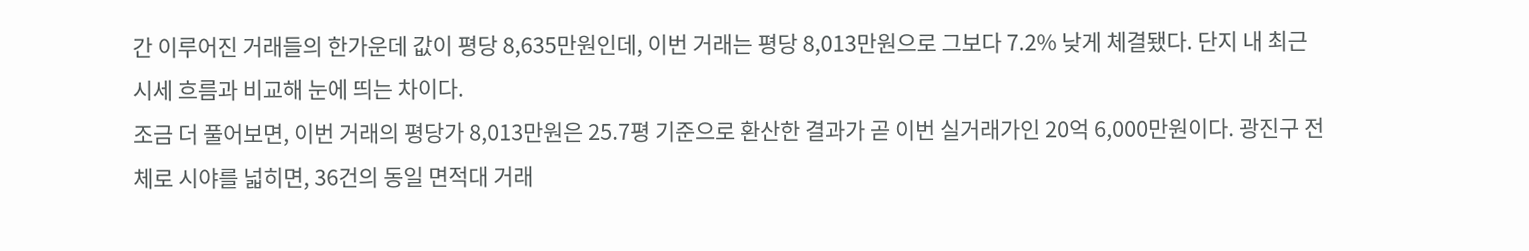간 이루어진 거래들의 한가운데 값이 평당 8,635만원인데, 이번 거래는 평당 8,013만원으로 그보다 7.2% 낮게 체결됐다. 단지 내 최근 시세 흐름과 비교해 눈에 띄는 차이다.
조금 더 풀어보면, 이번 거래의 평당가 8,013만원은 25.7평 기준으로 환산한 결과가 곧 이번 실거래가인 20억 6,000만원이다. 광진구 전체로 시야를 넓히면, 36건의 동일 면적대 거래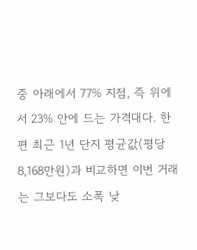중 아래에서 77% 지점, 즉 위에서 23% 안에 드는 가격대다. 한편 최근 1년 단지 평균값(평당 8,168만원)과 비교하면 이번 거래는 그보다도 소폭 낮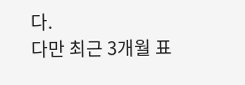다.
다만 최근 3개월 표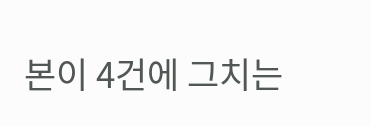본이 4건에 그치는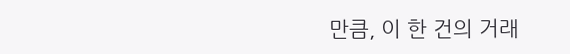만큼, 이 한 건의 거래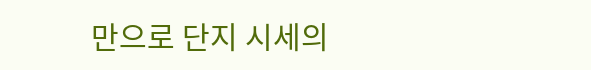만으로 단지 시세의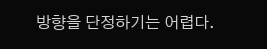방향을 단정하기는 어렵다.